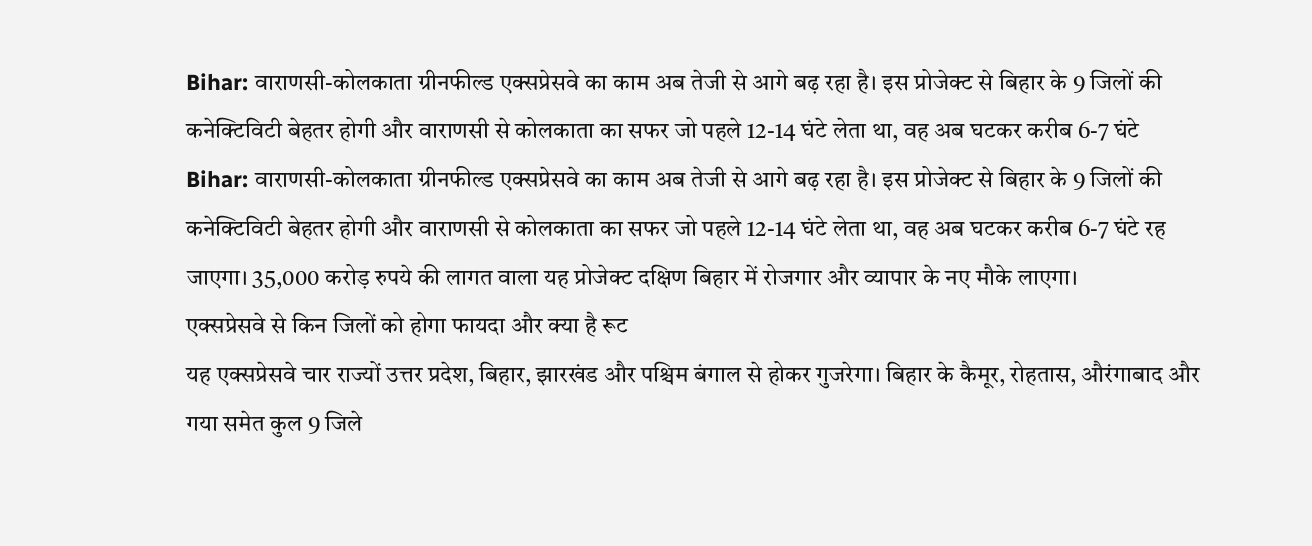Bihar: वाराणसी-कोलकाता ग्रीनफील्ड एक्सप्रेसवे का काम अब तेजी से आगे बढ़ रहा है। इस प्रोजेक्ट से बिहार के 9 जिलों की कनेक्टिविटी बेहतर होगी और वाराणसी से कोलकाता का सफर जो पहले 12-14 घंटे लेता था, वह अब घटकर करीब 6-7 घंटे
Bihar: वाराणसी-कोलकाता ग्रीनफील्ड एक्सप्रेसवे का काम अब तेजी से आगे बढ़ रहा है। इस प्रोजेक्ट से बिहार के 9 जिलों की कनेक्टिविटी बेहतर होगी और वाराणसी से कोलकाता का सफर जो पहले 12-14 घंटे लेता था, वह अब घटकर करीब 6-7 घंटे रह जाएगा। 35,000 करोड़ रुपये की लागत वाला यह प्रोजेक्ट दक्षिण बिहार में रोजगार और व्यापार के नए मौके लाएगा।
एक्सप्रेसवे से किन जिलों को होगा फायदा और क्या है रूट
यह एक्सप्रेसवे चार राज्यों उत्तर प्रदेश, बिहार, झारखंड और पश्चिम बंगाल से होकर गुजरेगा। बिहार के कैमूर, रोहतास, औरंगाबाद और गया समेत कुल 9 जिले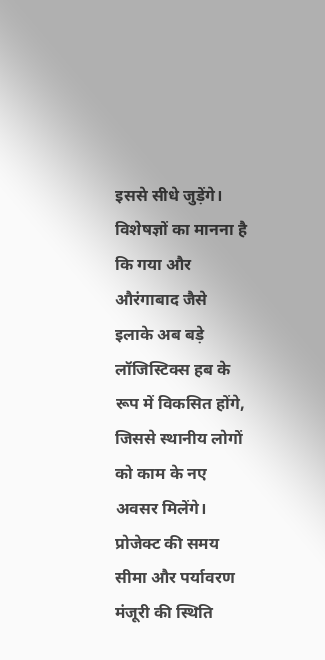इससे सीधे जुड़ेंगे। विशेषज्ञों का मानना है कि गया और औरंगाबाद जैसे इलाके अब बड़े लॉजिस्टिक्स हब के रूप में विकसित होंगे, जिससे स्थानीय लोगों को काम के नए अवसर मिलेंगे।
प्रोजेक्ट की समय सीमा और पर्यावरण मंजूरी की स्थिति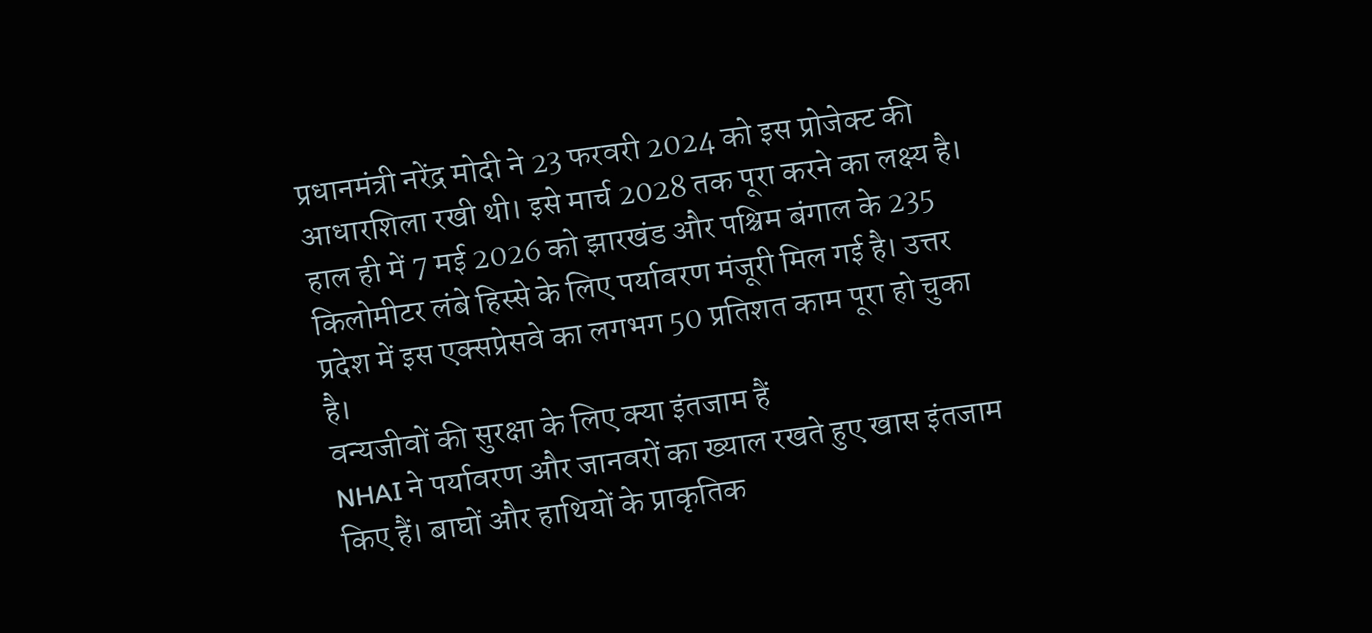प्रधानमंत्री नरेंद्र मोदी ने 23 फरवरी 2024 को इस प्रोजेक्ट की आधारशिला रखी थी। इसे मार्च 2028 तक पूरा करने का लक्ष्य है। हाल ही में 7 मई 2026 को झारखंड और पश्चिम बंगाल के 235 किलोमीटर लंबे हिस्से के लिए पर्यावरण मंजूरी मिल गई है। उत्तर प्रदेश में इस एक्सप्रेसवे का लगभग 50 प्रतिशत काम पूरा हो चुका है।
वन्यजीवों की सुरक्षा के लिए क्या इंतजाम हैं
NHAI ने पर्यावरण और जानवरों का ख्याल रखते हुए खास इंतजाम किए हैं। बाघों और हाथियों के प्राकृतिक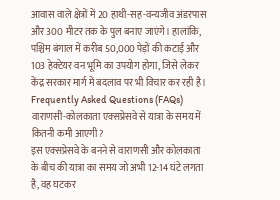आवास वाले क्षेत्रों में 20 हाथी-सह-वन्यजीव अंडरपास और 300 मीटर तक के पुल बनाए जाएंगे। हालांकि, पश्चिम बंगाल में करीब 50,000 पेड़ों की कटाई और 103 हेक्टेयर वन भूमि का उपयोग होगा, जिसे लेकर केंद्र सरकार मार्ग में बदलाव पर भी विचार कर रही है।
Frequently Asked Questions (FAQs)
वाराणसी-कोलकाता एक्सप्रेसवे से यात्रा के समय में कितनी कमी आएगी?
इस एक्सप्रेसवे के बनने से वाराणसी और कोलकाता के बीच की यात्रा का समय जो अभी 12-14 घंटे लगता है, वह घटकर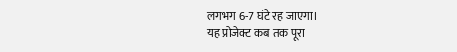लगभग 6-7 घंटे रह जाएगा।
यह प्रोजेक्ट कब तक पूरा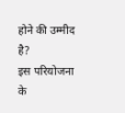होने की उम्मीद है?
इस परियोजना के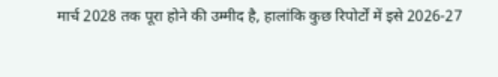मार्च 2028 तक पूरा होने की उम्मीद है, हालांकि कुछ रिपोर्टों में इसे 2026-27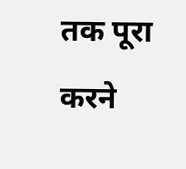तक पूरा करने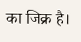का जिक्र है।